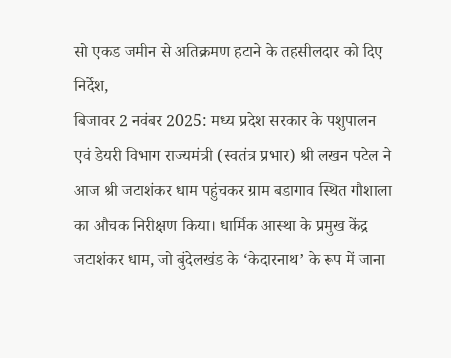सो एकड जमीन से अतिक्रमण हटाने के तहसीलदार को दिए निर्देश,
बिजावर 2 नवंबर 2025: मध्य प्रदेश सरकार के पशुपालन एवं डेयरी विभाग राज्यमंत्री (स्वतंत्र प्रभार) श्री लखन पटेल ने आज श्री जटाशंकर धाम पहुंचकर ग्राम बडागाव स्थित गौशाला का औचक निरीक्षण किया। धार्मिक आस्था के प्रमुख केंद्र जटाशंकर धाम, जो बुंदेलखंड के ‘केदारनाथ’ के रूप में जाना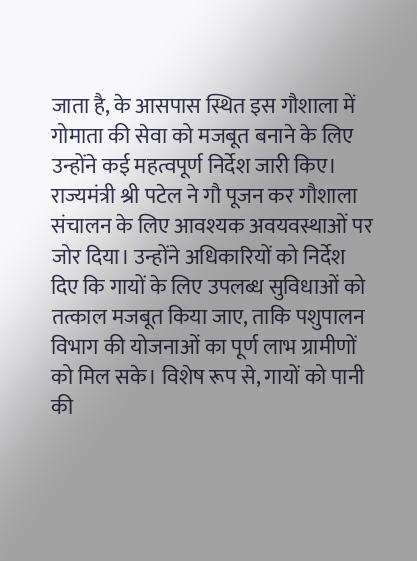जाता है, के आसपास स्थित इस गौशाला में गोमाता की सेवा को मजबूत बनाने के लिए उन्होंने कई महत्वपूर्ण निर्देश जारी किए।
राज्यमंत्री श्री पटेल ने गौ पूजन कर गौशाला संचालन के लिए आवश्यक अवयवस्थाओं पर जोर दिया। उन्होंने अधिकारियों को निर्देश दिए कि गायों के लिए उपलब्ध सुविधाओं को तत्काल मजबूत किया जाए, ताकि पशुपालन विभाग की योजनाओं का पूर्ण लाभ ग्रामीणों को मिल सके। विशेष रूप से, गायों को पानी की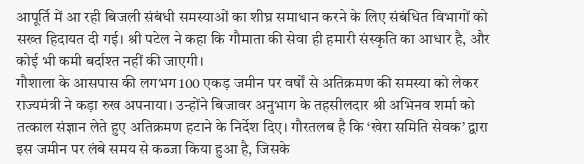आपूर्ति में आ रही बिजली संबंधी समस्याओं का शीघ्र समाधान करने के लिए संबंधित विभागों को सख्त हिदायत दी गई। श्री पटेल ने कहा कि गौमाता की सेवा ही हमारी संस्कृति का आधार है, और कोई भी कमी बर्दाश्त नहीं की जाएगी।
गौशाला के आसपास की लगभग 100 एकड़ जमीन पर वर्षों से अतिक्रमण की समस्या को लेकर राज्यमंत्री ने कड़ा रुख अपनाया। उन्होंने बिजावर अनुभाग के तहसीलदार श्री अभिनव शर्मा को तत्काल संज्ञान लेते हुए अतिक्रमण हटाने के निर्देश दिए। गौरतलब है कि ‘खेरा समिति सेवक’ द्वारा इस जमीन पर लंबे समय से कब्जा किया हुआ है, जिसके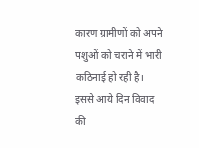कारण ग्रामीणों को अपने पशुओं को चराने में भारी कठिनाई हो रही है। इससे आये दिन विवाद की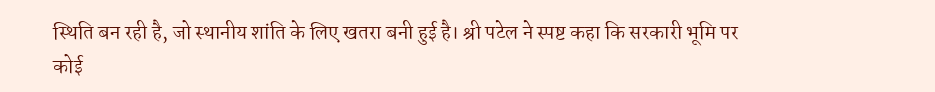स्थिति बन रही है, जो स्थानीय शांति के लिए खतरा बनी हुई है। श्री पटेल ने स्पष्ट कहा कि सरकारी भूमि पर कोई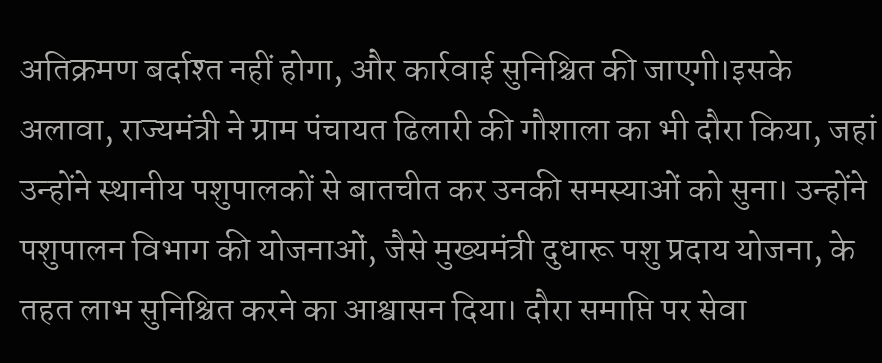अतिक्रमण बर्दाश्त नहीं होगा, और कार्रवाई सुनिश्चित की जाएगी।इसके अलावा, राज्यमंत्री ने ग्राम पंचायत ढिलारी की गौशाला का भी दौरा किया, जहां उन्होंने स्थानीय पशुपालकों से बातचीत कर उनकी समस्याओं को सुना। उन्होंने पशुपालन विभाग की योजनाओं, जैसे मुख्यमंत्री दुधारू पशु प्रदाय योजना, के तहत लाभ सुनिश्चित करने का आश्वासन दिया। दौरा समाप्ति पर सेवा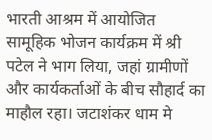भारती आश्रम में आयोजित सामूहिक भोजन कार्यक्रम में श्री पटेल ने भाग लिया, जहां ग्रामीणों और कार्यकर्ताओं के बीच सौहार्द का माहौल रहा। जटाशंकर धाम मे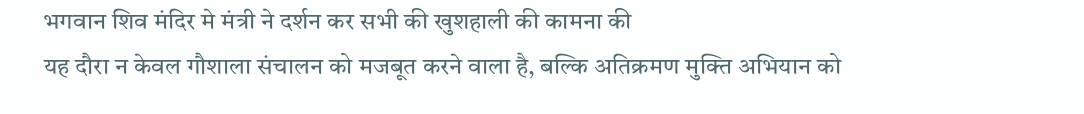भगवान शिव मंदिर मे मंत्री ने दर्शन कर सभी की खुशहाली की कामना की
यह दौरा न केवल गौशाला संचालन को मजबूत करने वाला है, बल्कि अतिक्रमण मुक्ति अभियान को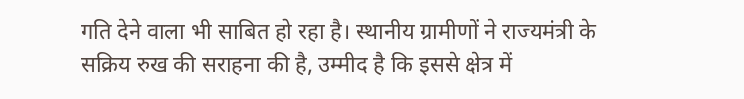गति देने वाला भी साबित हो रहा है। स्थानीय ग्रामीणों ने राज्यमंत्री के सक्रिय रुख की सराहना की है, उम्मीद है कि इससे क्षेत्र में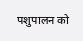पशुपालन को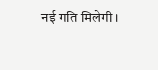नई गति मिलेगी।